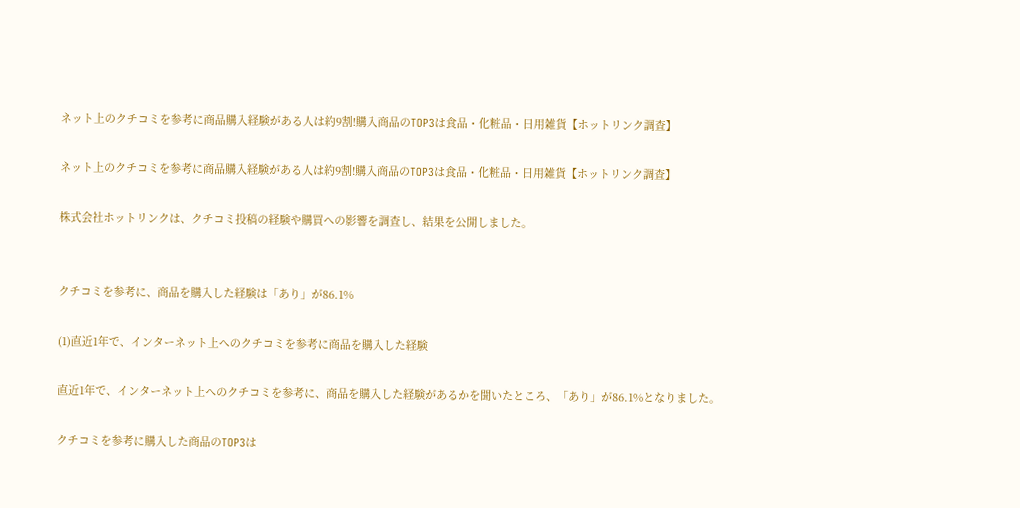ネット上のクチコミを参考に商品購入経験がある人は約9割!購入商品のTOP3は食品・化粧品・日用雑貨【ホットリンク調査】

ネット上のクチコミを参考に商品購入経験がある人は約9割!購入商品のTOP3は食品・化粧品・日用雑貨【ホットリンク調査】

株式会社ホットリンクは、クチコミ投稿の経験や購買への影響を調査し、結果を公開しました。


クチコミを参考に、商品を購入した経験は「あり」が86.1%

(1)直近1年で、インターネット上へのクチコミを参考に商品を購入した経験

直近1年で、インターネット上へのクチコミを参考に、商品を購入した経験があるかを聞いたところ、「あり」が86.1%となりました。

クチコミを参考に購入した商品のTOP3は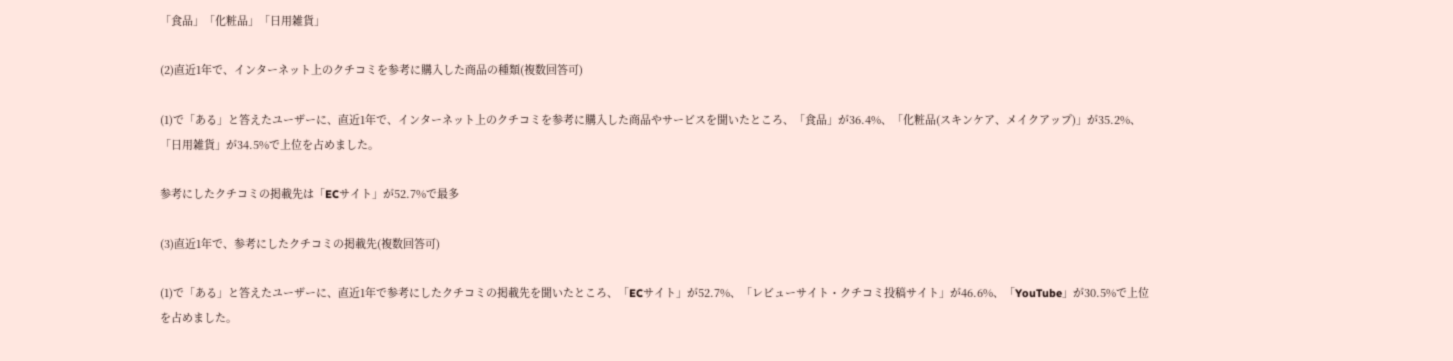「食品」「化粧品」「日用雑貨」

(2)直近1年で、インターネット上のクチコミを参考に購入した商品の種類(複数回答可)

(1)で「ある」と答えたユーザーに、直近1年で、インターネット上のクチコミを参考に購入した商品やサービスを聞いたところ、「食品」が36.4%、「化粧品(スキンケア、メイクアップ)」が35.2%、「日用雑貨」が34.5%で上位を占めました。

参考にしたクチコミの掲載先は「ECサイト」が52.7%で最多

(3)直近1年で、参考にしたクチコミの掲載先(複数回答可)

(1)で「ある」と答えたユーザーに、直近1年で参考にしたクチコミの掲載先を聞いたところ、「ECサイト」が52.7%、「レビューサイト・クチコミ投稿サイト」が46.6%、「YouTube」が30.5%で上位を占めました。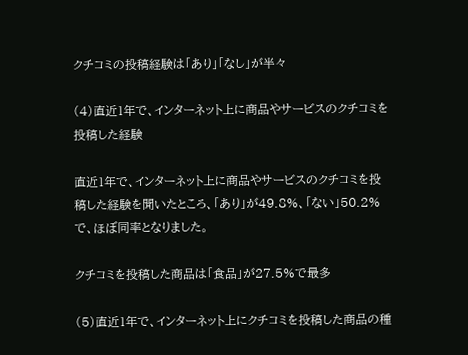クチコミの投稿経験は「あり」「なし」が半々

(4)直近1年で、インターネット上に商品やサービスのクチコミを投稿した経験

直近1年で、インターネット上に商品やサービスのクチコミを投稿した経験を聞いたところ、「あり」が49.8%、「ない」50.2%で、ほぼ同率となりました。

クチコミを投稿した商品は「食品」が27.5%で最多

(5)直近1年で、インターネット上にクチコミを投稿した商品の種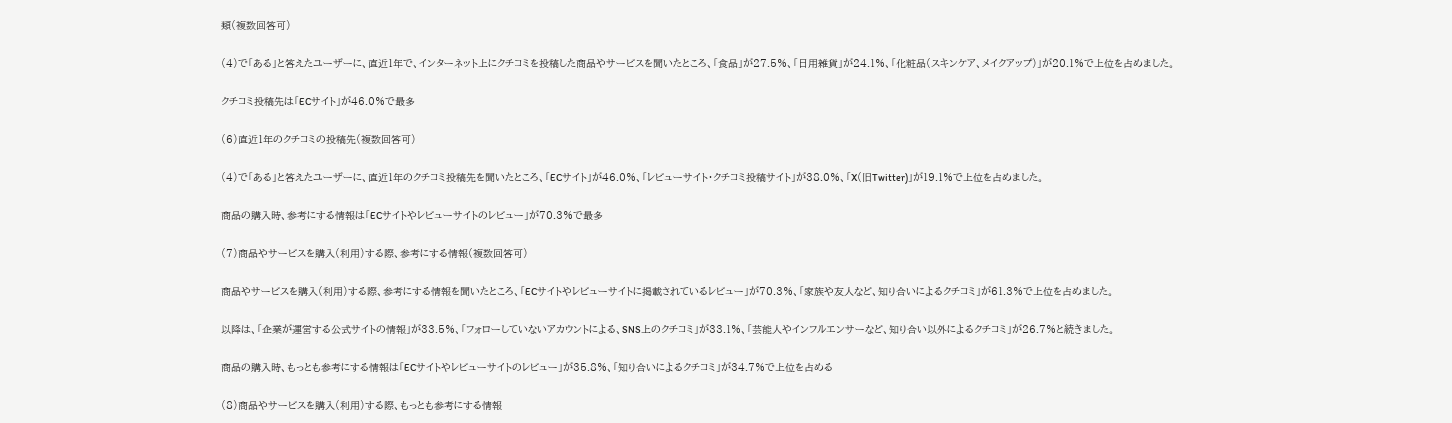類(複数回答可)

(4)で「ある」と答えたユーザーに、直近1年で、インターネット上にクチコミを投稿した商品やサービスを聞いたところ、「食品」が27.5%、「日用雑貨」が24.1%、「化粧品(スキンケア、メイクアップ)」が20.1%で上位を占めました。

クチコミ投稿先は「ECサイト」が46.0%で最多

(6)直近1年のクチコミの投稿先(複数回答可)

(4)で「ある」と答えたユーザーに、直近1年のクチコミ投稿先を聞いたところ、「ECサイト」が46.0%、「レビューサイト・クチコミ投稿サイト」が38.0%、「X(旧Twitter)」が19.1%で上位を占めました。

商品の購入時、参考にする情報は「ECサイトやレビューサイトのレビュー」が70.3%で最多

(7)商品やサービスを購入(利用)する際、参考にする情報(複数回答可)

商品やサービスを購入(利用)する際、参考にする情報を聞いたところ、「ECサイトやレビューサイトに掲載されているレビュー」が70.3%、「家族や友人など、知り合いによるクチコミ」が61.3%で上位を占めました。

以降は、「企業が運営する公式サイトの情報」が33.5%、「フォローしていないアカウントによる、SNS上のクチコミ」が33.1%、「芸能人やインフルエンサーなど、知り合い以外によるクチコミ」が26.7%と続きました。

商品の購入時、もっとも参考にする情報は「ECサイトやレビューサイトのレビュー」が35.8%、「知り合いによるクチコミ」が34.7%で上位を占める

(8)商品やサービスを購入(利用)する際、もっとも参考にする情報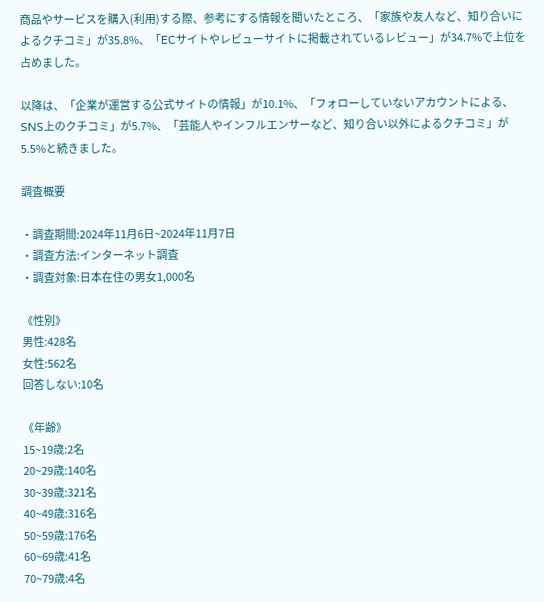商品やサービスを購入(利用)する際、参考にする情報を聞いたところ、「家族や友人など、知り合いによるクチコミ」が35.8%、「ECサイトやレビューサイトに掲載されているレビュー」が34.7%で上位を占めました。

以降は、「企業が運営する公式サイトの情報」が10.1%、「フォローしていないアカウントによる、SNS上のクチコミ」が5.7%、「芸能人やインフルエンサーなど、知り合い以外によるクチコミ」が5.5%と続きました。

調査概要

・調査期間:2024年11月6日~2024年11月7日
・調査方法:インターネット調査
・調査対象:日本在住の男女1,000名

《性別》
男性:428名
女性:562名
回答しない:10名

《年齢》
15~19歳:2名
20~29歳:140名
30~39歳:321名
40~49歳:316名
50~59歳:176名
60~69歳:41名
70~79歳:4名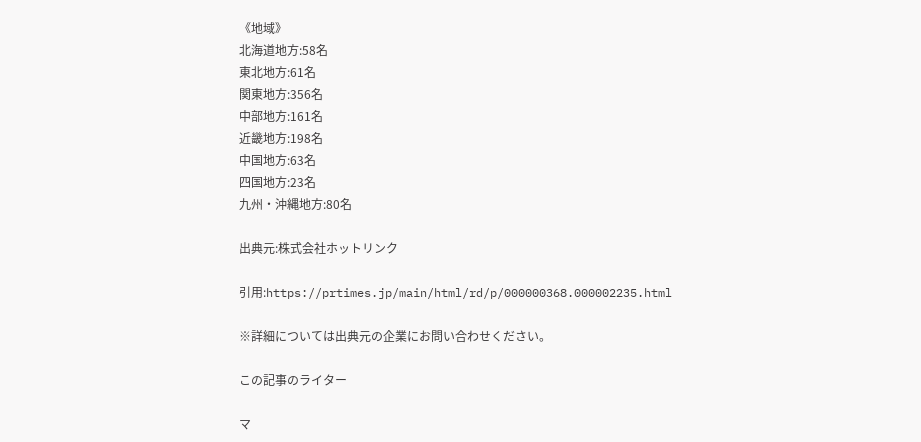《地域》
北海道地方:58名
東北地方:61名
関東地方:356名
中部地方:161名
近畿地方:198名
中国地方:63名
四国地方:23名
九州・沖縄地方:80名

出典元:株式会社ホットリンク

引用:https://prtimes.jp/main/html/rd/p/000000368.000002235.html

※詳細については出典元の企業にお問い合わせください。

この記事のライター

マ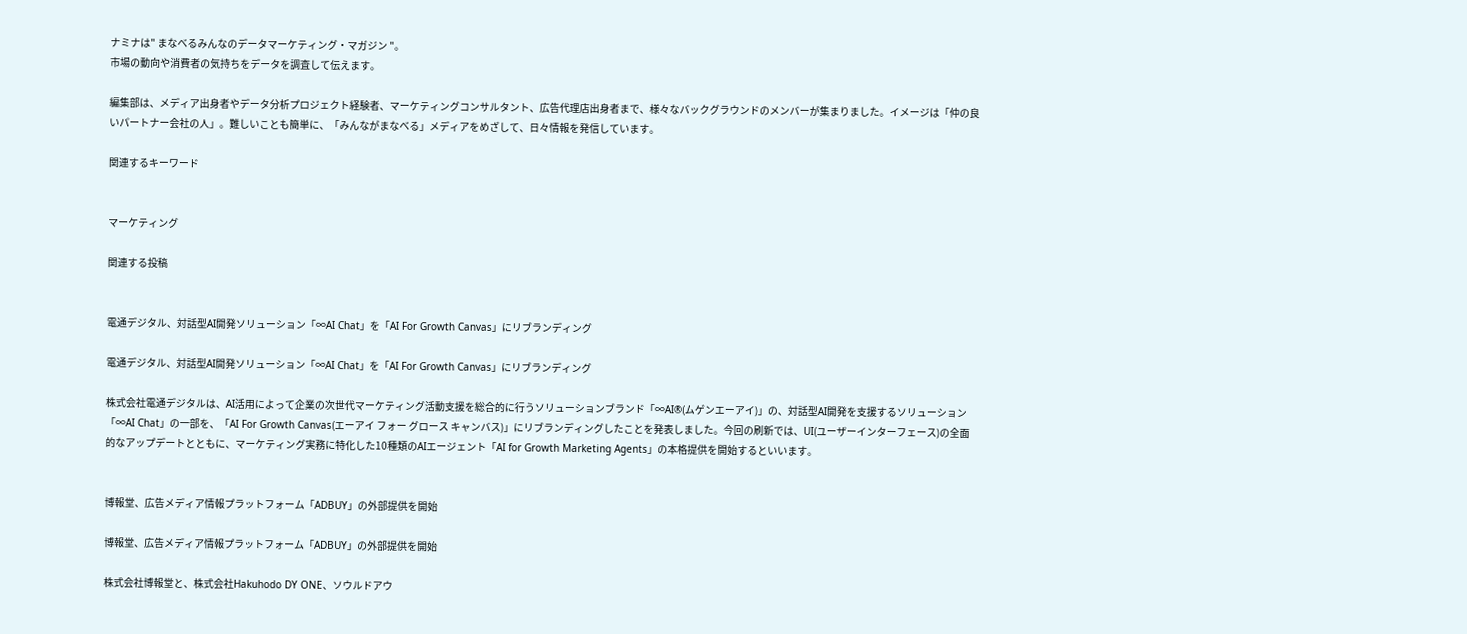ナミナは" まなべるみんなのデータマーケティング・マガジン "。
市場の動向や消費者の気持ちをデータを調査して伝えます。

編集部は、メディア出身者やデータ分析プロジェクト経験者、マーケティングコンサルタント、広告代理店出身者まで、様々なバックグラウンドのメンバーが集まりました。イメージは「仲の良いパートナー会社の人」。難しいことも簡単に、「みんながまなべる」メディアをめざして、日々情報を発信しています。

関連するキーワード


マーケティング

関連する投稿


電通デジタル、対話型AI開発ソリューション「∞AI Chat」を「AI For Growth Canvas」にリブランディング

電通デジタル、対話型AI開発ソリューション「∞AI Chat」を「AI For Growth Canvas」にリブランディング

株式会社電通デジタルは、AI活用によって企業の次世代マーケティング活動支援を総合的に行うソリューションブランド「∞AI®(ムゲンエーアイ)」の、対話型AI開発を支援するソリューション「∞AI Chat」の一部を、「AI For Growth Canvas(エーアイ フォー グロース キャンバス)」にリブランディングしたことを発表しました。今回の刷新では、UI(ユーザーインターフェース)の全面的なアップデートとともに、マーケティング実務に特化した10種類のAIエージェント「AI for Growth Marketing Agents」の本格提供を開始するといいます。


博報堂、広告メディア情報プラットフォーム「ADBUY」の外部提供を開始

博報堂、広告メディア情報プラットフォーム「ADBUY」の外部提供を開始

株式会社博報堂と、株式会社Hakuhodo DY ONE、ソウルドアウ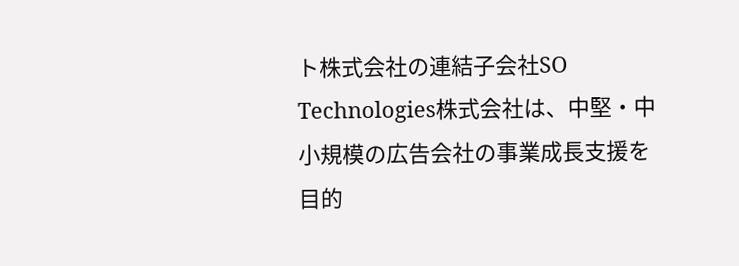ト株式会社の連結子会社SO Technologies株式会社は、中堅・中小規模の広告会社の事業成長支援を目的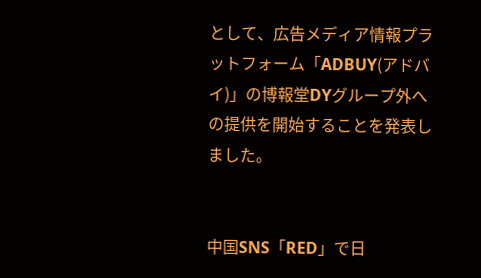として、広告メディア情報プラットフォーム「ADBUY(アドバイ)」の博報堂DYグループ外への提供を開始することを発表しました。


中国SNS「RED」で日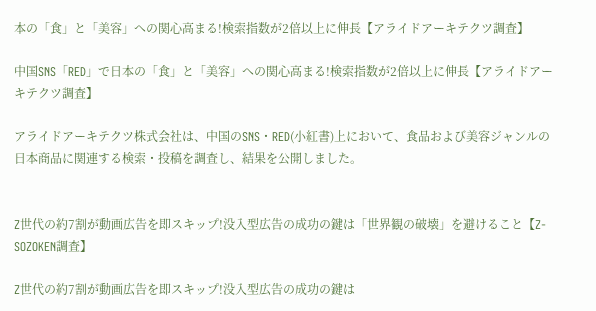本の「食」と「美容」への関心高まる!検索指数が2倍以上に伸長【アライドアーキテクツ調査】

中国SNS「RED」で日本の「食」と「美容」への関心高まる!検索指数が2倍以上に伸長【アライドアーキテクツ調査】

アライドアーキテクツ株式会社は、中国のSNS・RED(小紅書)上において、食品および美容ジャンルの日本商品に関連する検索・投稿を調査し、結果を公開しました。


Z世代の約7割が動画広告を即スキップ!没入型広告の成功の鍵は「世界観の破壊」を避けること【Z-SOZOKEN調査】

Z世代の約7割が動画広告を即スキップ!没入型広告の成功の鍵は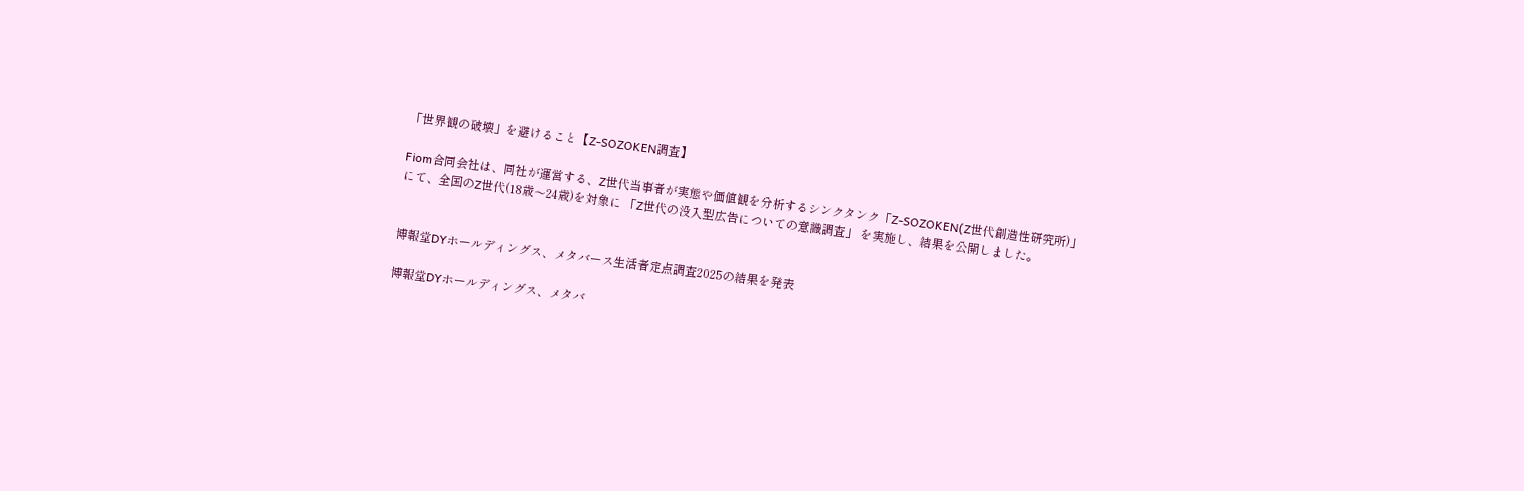「世界観の破壊」を避けること【Z-SOZOKEN調査】

Fiom合同会社は、同社が運営する、Z世代当事者が実態や価値観を分析するシンクタンク「Z-SOZOKEN(Z世代創造性研究所)」 にて、全国のZ世代(18歳〜24歳)を対象に 「Z世代の没入型広告についての意識調査」 を実施し、結果を公開しました。


博報堂DYホールディングス、メタバース生活者定点調査2025の結果を発表

博報堂DYホールディングス、メタバ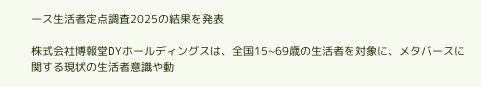ース生活者定点調査2025の結果を発表

株式会社博報堂DYホールディングスは、全国15~69歳の生活者を対象に、メタバースに関する現状の生活者意識や動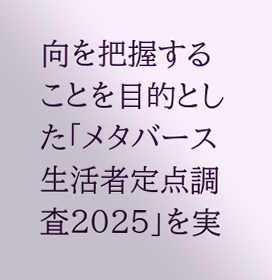向を把握することを目的とした「メタバース生活者定点調査2025」を実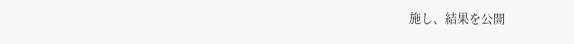施し、結果を公開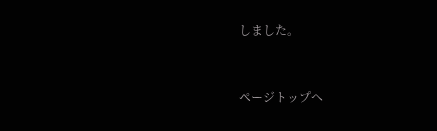しました。


ページトップへ